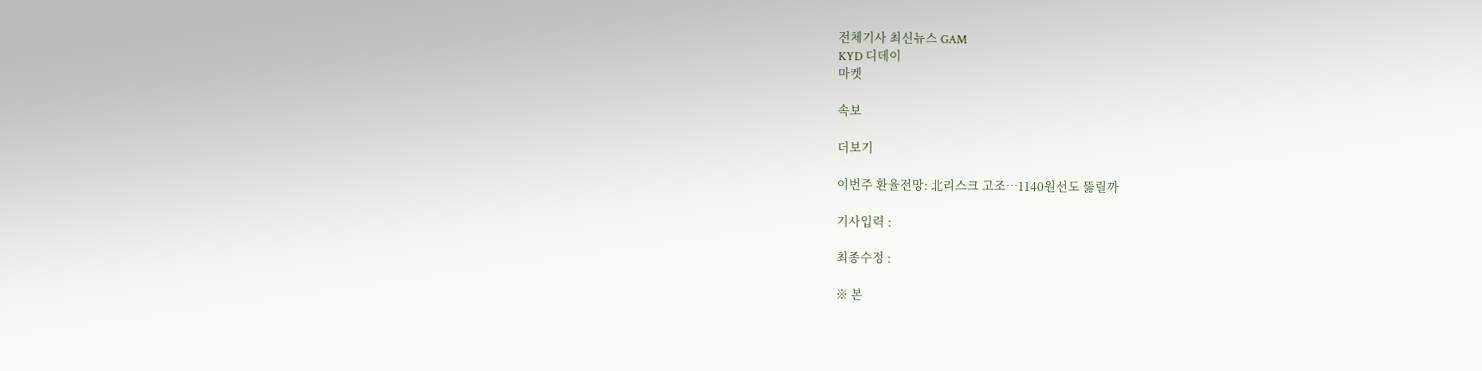전체기사 최신뉴스 GAM
KYD 디데이
마켓

속보

더보기

이번주 환율전망: 北리스크 고조…1140원선도 뚫릴까

기사입력 :

최종수정 :

※ 본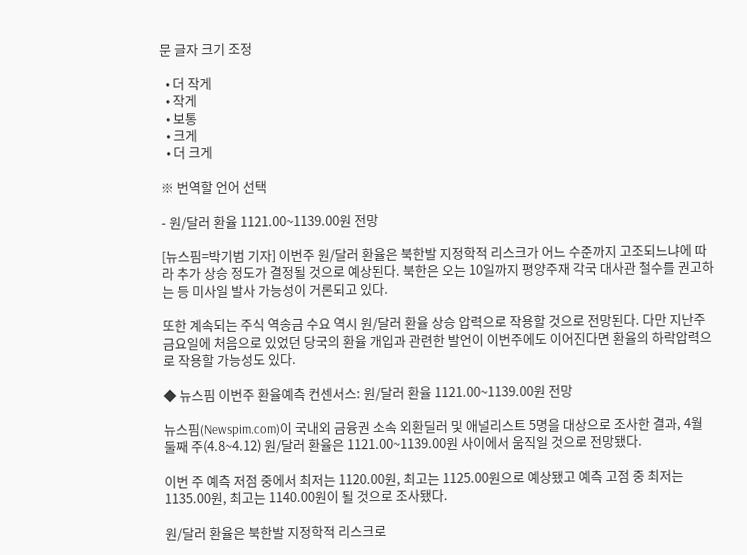문 글자 크기 조정

  • 더 작게
  • 작게
  • 보통
  • 크게
  • 더 크게

※ 번역할 언어 선택

- 원/달러 환율 1121.00~1139.00원 전망

[뉴스핌=박기범 기자] 이번주 원/달러 환율은 북한발 지정학적 리스크가 어느 수준까지 고조되느냐에 따라 추가 상승 정도가 결정될 것으로 예상된다. 북한은 오는 10일까지 평양주재 각국 대사관 철수를 권고하는 등 미사일 발사 가능성이 거론되고 있다.

또한 계속되는 주식 역송금 수요 역시 원/달러 환율 상승 압력으로 작용할 것으로 전망된다. 다만 지난주 금요일에 처음으로 있었던 당국의 환율 개입과 관련한 발언이 이번주에도 이어진다면 환율의 하락압력으로 작용할 가능성도 있다.

◆ 뉴스핌 이번주 환율예측 컨센서스: 원/달러 환율 1121.00~1139.00원 전망

뉴스핌(Newspim.com)이 국내외 금융권 소속 외환딜러 및 애널리스트 5명을 대상으로 조사한 결과, 4월 둘째 주(4.8~4.12) 원/달러 환율은 1121.00~1139.00원 사이에서 움직일 것으로 전망됐다.

이번 주 예측 저점 중에서 최저는 1120.00원, 최고는 1125.00원으로 예상됐고 예측 고점 중 최저는 1135.00원, 최고는 1140.00원이 될 것으로 조사됐다.

원/달러 환율은 북한발 지정학적 리스크로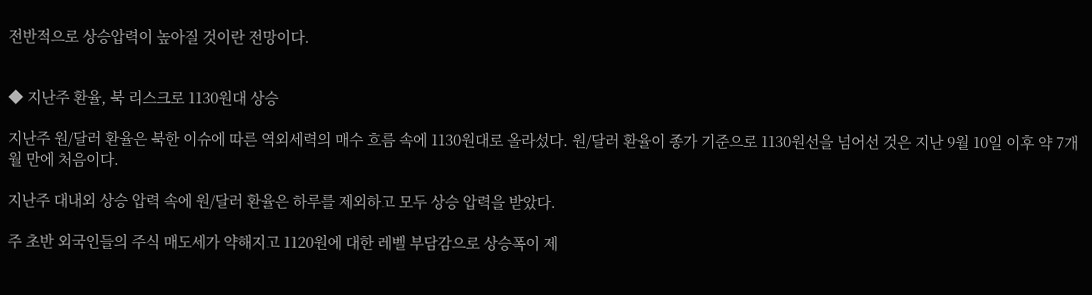전반적으로 상승압력이 높아질 것이란 전망이다.


◆ 지난주 환율, 북 리스크로 1130원대 상승

지난주 원/달러 환율은 북한 이슈에 따른 역외세력의 매수 흐름 속에 1130원대로 올라섰다. 원/달러 환율이 종가 기준으로 1130원선을 넘어선 것은 지난 9월 10일 이후 약 7개월 만에 처음이다.

지난주 대내외 상승 압력 속에 원/달러 환율은 하루를 제외하고 모두 상승 압력을 받았다.

주 초반 외국인들의 주식 매도세가 약해지고 1120원에 대한 레벨 부담감으로 상승폭이 제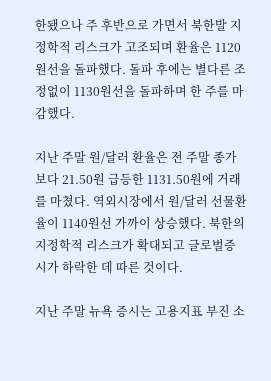한됐으나 주 후반으로 가면서 북한발 지정학적 리스크가 고조되며 환율은 1120원선을 돌파했다. 돌파 후에는 별다른 조정없이 1130원선을 돌파하며 한 주를 마감했다.

지난 주말 원/달러 환율은 전 주말 종가보다 21.50원 급등한 1131.50원에 거래를 마쳤다. 역외시장에서 원/달러 선물환율이 1140원선 가까이 상승했다. 북한의 지정학적 리스크가 확대되고 글로벌증시가 하락한 데 따른 것이다.

지난 주말 뉴욕 증시는 고용지표 부진 소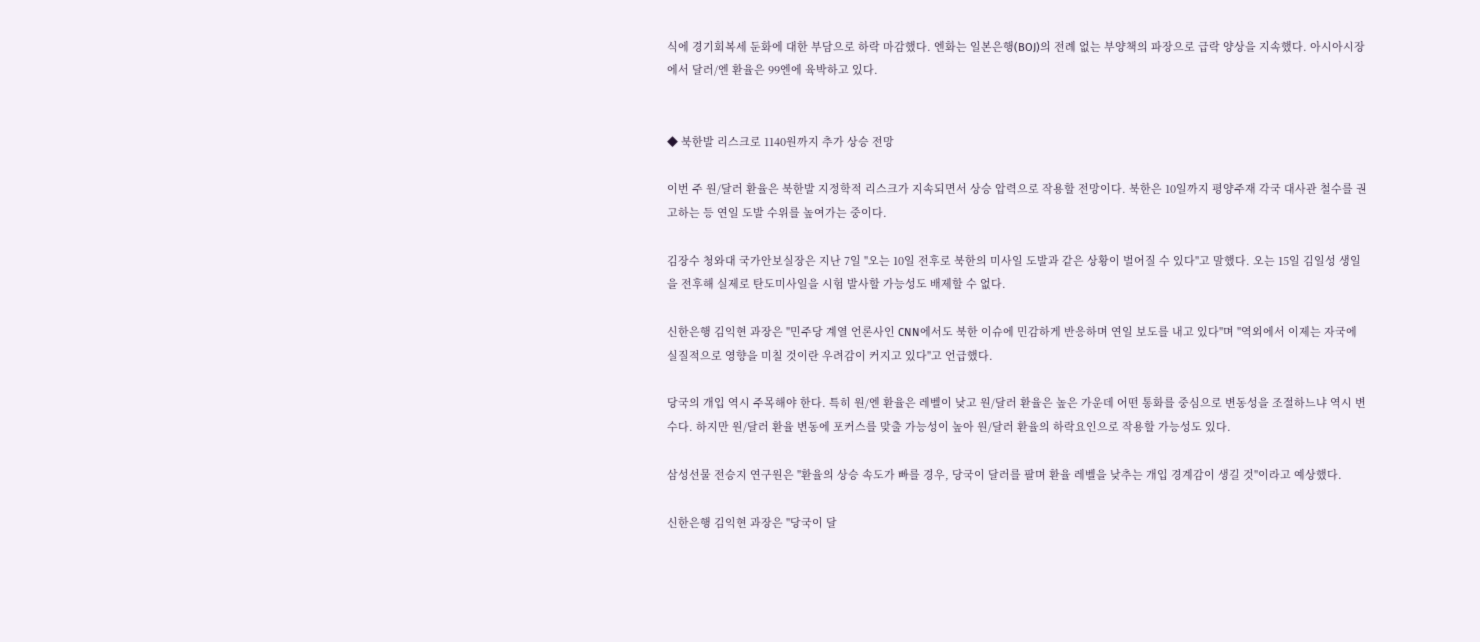식에 경기회복세 둔화에 대한 부담으로 하락 마감했다. 엔화는 일본은행(BOJ)의 전례 없는 부양책의 파장으로 급락 양상을 지속했다. 아시아시장에서 달러/엔 환율은 99엔에 육박하고 있다.


◆ 북한발 리스크로 1140원까지 추가 상승 전망

이번 주 원/달러 환율은 북한발 지정학적 리스크가 지속되면서 상승 압력으로 작용할 전망이다. 북한은 10일까지 평양주재 각국 대사관 철수를 권고하는 등 연일 도발 수위를 높여가는 중이다.

김장수 청와대 국가안보실장은 지난 7일 "오는 10일 전후로 북한의 미사일 도발과 같은 상황이 벌어질 수 있다"고 말했다. 오는 15일 김일성 생일을 전후해 실제로 탄도미사일을 시험 발사할 가능성도 배제할 수 없다.

신한은행 김익현 과장은 "민주당 계열 언론사인 CNN에서도 북한 이슈에 민감하게 반응하며 연일 보도를 내고 있다"며 "역외에서 이제는 자국에 실질적으로 영향을 미칠 것이란 우려감이 커지고 있다"고 언급했다.

당국의 개입 역시 주목해야 한다. 특히 원/엔 환율은 레벨이 낮고 원/달러 환율은 높은 가운데 어떤 통화를 중심으로 변동성을 조절하느냐 역시 변수다. 하지만 원/달러 환율 변동에 포커스를 맞출 가능성이 높아 원/달러 환율의 하락요인으로 작용할 가능성도 있다.

삼성선물 전승지 연구원은 "환율의 상승 속도가 빠를 경우, 당국이 달러를 팔며 환율 레벨을 낮추는 개입 경계감이 생길 것"이라고 예상했다.

신한은행 김익현 과장은 "당국이 달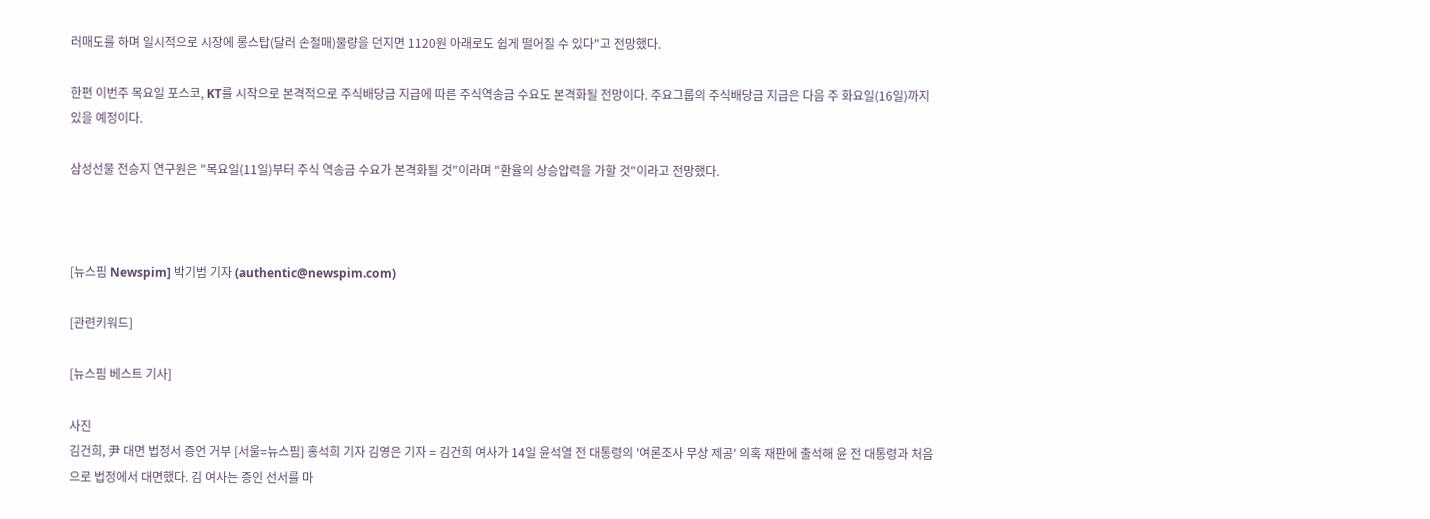러매도를 하며 일시적으로 시장에 롱스탑(달러 손절매)물량을 던지면 1120원 아래로도 쉽게 떨어질 수 있다"고 전망했다.

한편 이번주 목요일 포스코, KT를 시작으로 본격적으로 주식배당금 지급에 따른 주식역송금 수요도 본격화될 전망이다. 주요그룹의 주식배당금 지급은 다음 주 화요일(16일)까지 있을 예정이다.

삼성선물 전승지 연구원은 "목요일(11일)부터 주식 역송금 수요가 본격화될 것"이라며 "환율의 상승압력을 가할 것"이라고 전망했다.



[뉴스핌 Newspim] 박기범 기자 (authentic@newspim.com)

[관련키워드]

[뉴스핌 베스트 기사]

사진
김건희, 尹 대면 법정서 증언 거부 [서울=뉴스핌] 홍석희 기자 김영은 기자 = 김건희 여사가 14일 윤석열 전 대통령의 '여론조사 무상 제공' 의혹 재판에 출석해 윤 전 대통령과 처음으로 법정에서 대면했다. 김 여사는 증인 선서를 마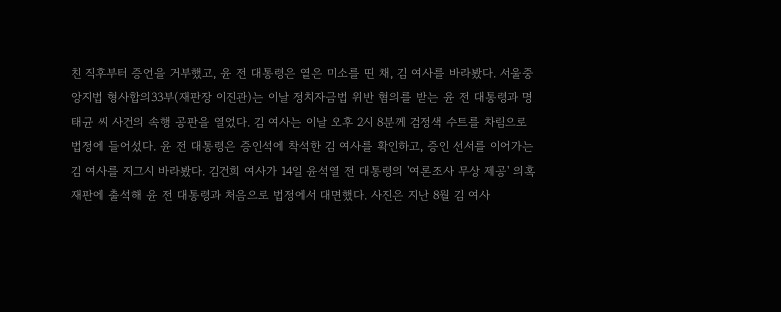친 직후부터 증언을 거부했고, 윤 전 대통령은 옅은 미소를 띤 채, 김 여사를 바라봤다. 서울중앙지법 형사합의33부(재판장 이진관)는 이날 정치자금법 위반 혐의를 받는 윤 전 대통령과 명태균 씨 사건의 속행 공판을 열었다. 김 여사는 이날 오후 2시 8분께 검정색 수트를 차림으로 법정에 들어섰다. 윤 전 대통령은 증인석에 착석한 김 여사를 확인하고, 증인 선서를 이어가는 김 여사를 지그시 바라봤다. 김건희 여사가 14일 윤석열 전 대통령의 '여론조사 무상 제공' 의혹 재판에 출석해 윤 전 대통령과 처음으로 법정에서 대면했다. 사진은 지난 8월 김 여사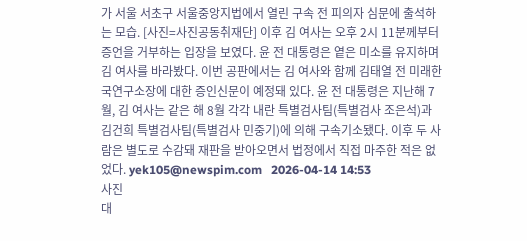가 서울 서초구 서울중앙지법에서 열린 구속 전 피의자 심문에 출석하는 모습. [사진=사진공동취재단] 이후 김 여사는 오후 2시 11분께부터 증언을 거부하는 입장을 보였다. 윤 전 대통령은 옅은 미소를 유지하며 김 여사를 바라봤다. 이번 공판에서는 김 여사와 함께 김태열 전 미래한국연구소장에 대한 증인신문이 예정돼 있다. 윤 전 대통령은 지난해 7월, 김 여사는 같은 해 8월 각각 내란 특별검사팀(특별검사 조은석)과 김건희 특별검사팀(특별검사 민중기)에 의해 구속기소됐다. 이후 두 사람은 별도로 수감돼 재판을 받아오면서 법정에서 직접 마주한 적은 없었다. yek105@newspim.com   2026-04-14 14:53
사진
대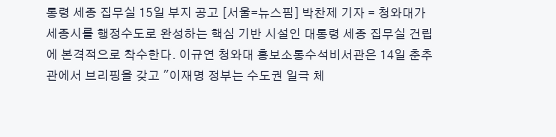통령 세종 집무실 15일 부지 공고 [서울=뉴스핌] 박찬제 기자 = 청와대가 세종시를 행정수도로 완성하는 핵심 기반 시설인 대통령 세종 집무실 건립에 본격적으로 착수한다. 이규연 청와대 홍보소통수석비서관은 14일 춘추관에서 브리핑을 갖고 "이재명 정부는 수도권 일극 체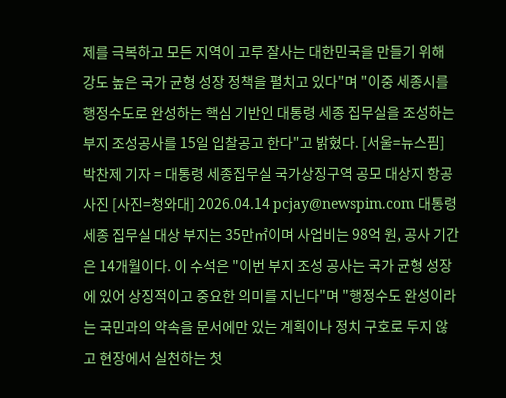제를 극복하고 모든 지역이 고루 잘사는 대한민국을 만들기 위해 강도 높은 국가 균형 성장 정책을 펼치고 있다"며 "이중 세종시를 행정수도로 완성하는 핵심 기반인 대통령 세종 집무실을 조성하는 부지 조성공사를 15일 입찰공고 한다"고 밝혔다. [서울=뉴스핌] 박찬제 기자 = 대통령 세종집무실 국가상징구역 공모 대상지 항공사진 [사진=청와대] 2026.04.14 pcjay@newspim.com 대통령 세종 집무실 대상 부지는 35만㎡이며 사업비는 98억 원, 공사 기간은 14개월이다. 이 수석은 "이번 부지 조성 공사는 국가 균형 성장에 있어 상징적이고 중요한 의미를 지닌다"며 "행정수도 완성이라는 국민과의 약속을 문서에만 있는 계획이나 정치 구호로 두지 않고 현장에서 실천하는 첫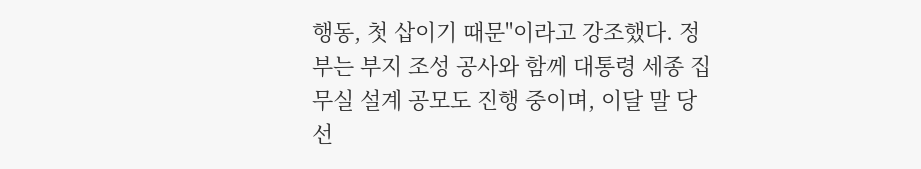행동, 첫 삽이기 때문"이라고 강조했다. 정부는 부지 조성 공사와 함께 대통령 세종 집무실 설계 공모도 진행 중이며, 이달 말 당선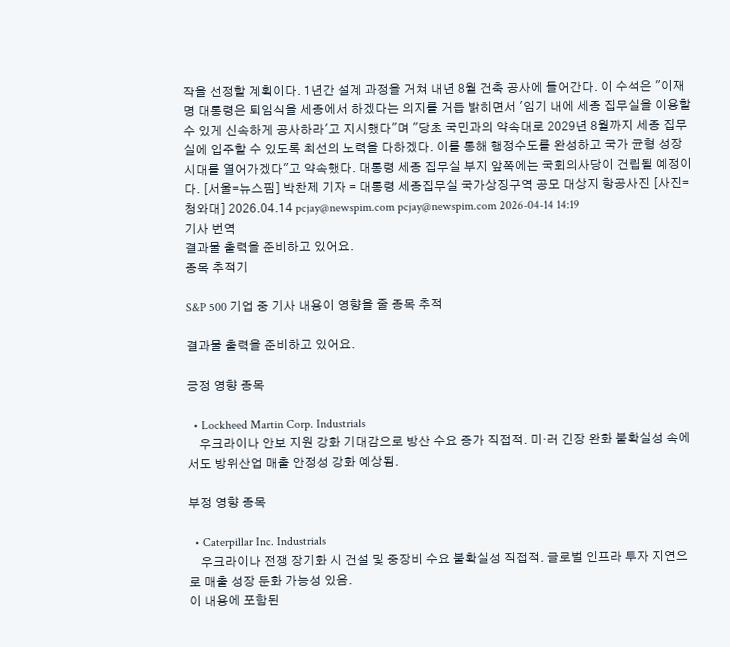작을 선정할 계획이다. 1년간 설계 과정을 거쳐 내년 8월 건축 공사에 들어간다. 이 수석은 "이재명 대통령은 퇴임식을 세종에서 하겠다는 의지를 거듭 밝히면서 '임기 내에 세종 집무실을 이용할 수 있게 신속하게 공사하라'고 지시했다"며 "당초 국민과의 약속대로 2029년 8월까지 세종 집무실에 입주할 수 있도록 최선의 노력을 다하겠다. 이를 통해 행정수도를 완성하고 국가 균형 성장 시대를 열어가겠다"고 약속했다. 대통령 세종 집무실 부지 앞쪽에는 국회의사당이 건립될 예정이다. [서울=뉴스핌] 박찬제 기자 = 대통령 세종집무실 국가상징구역 공모 대상지 항공사진 [사진=청와대] 2026.04.14 pcjay@newspim.com pcjay@newspim.com 2026-04-14 14:19
기사 번역
결과물 출력을 준비하고 있어요.
종목 추적기

S&P 500 기업 중 기사 내용이 영향을 줄 종목 추적

결과물 출력을 준비하고 있어요.

긍정 영향 종목

  • Lockheed Martin Corp. Industrials
    우크라이나 안보 지원 강화 기대감으로 방산 수요 증가 직접적. 미·러 긴장 완화 불확실성 속에서도 방위산업 매출 안정성 강화 예상됨.

부정 영향 종목

  • Caterpillar Inc. Industrials
    우크라이나 전쟁 장기화 시 건설 및 중장비 수요 불확실성 직접적. 글로벌 인프라 투자 지연으로 매출 성장 둔화 가능성 있음.
이 내용에 포함된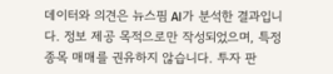데이터와 의견은 뉴스핌 AI가 분석한 결과입니다. 정보 제공 목적으로만 작성되었으며, 특정 종목 매매를 권유하지 않습니다. 투자 판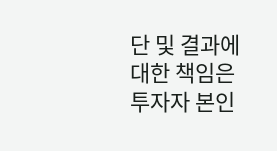단 및 결과에 대한 책임은 투자자 본인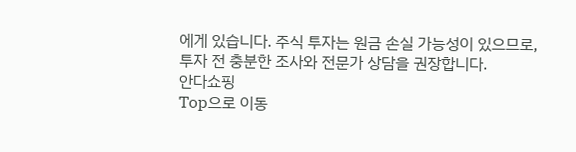에게 있습니다. 주식 투자는 원금 손실 가능성이 있으므로, 투자 전 충분한 조사와 전문가 상담을 권장합니다.
안다쇼핑
Top으로 이동